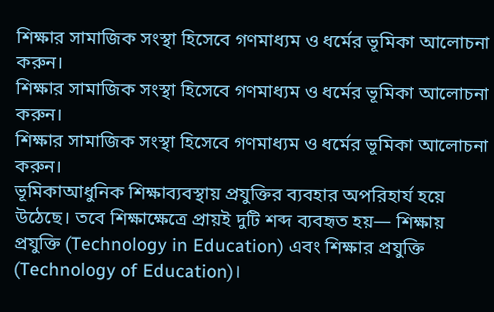শিক্ষার সামাজিক সংস্থা হিসেবে গণমাধ্যম ও ধর্মের ভূমিকা আলোচনা করুন।
শিক্ষার সামাজিক সংস্থা হিসেবে গণমাধ্যম ও ধর্মের ভূমিকা আলোচনা করুন।
শিক্ষার সামাজিক সংস্থা হিসেবে গণমাধ্যম ও ধর্মের ভূমিকা আলোচনা করুন।
ভূমিকাআধুনিক শিক্ষাব্যবস্থায় প্রযুক্তির ব্যবহার অপরিহার্য হয়ে উঠেছে। তবে শিক্ষাক্ষেত্রে প্রায়ই দুটি শব্দ ব্যবহৃত হয়— শিক্ষায় প্রযুক্তি (Technology in Education) এবং শিক্ষার প্রযুক্তি (Technology of Education)।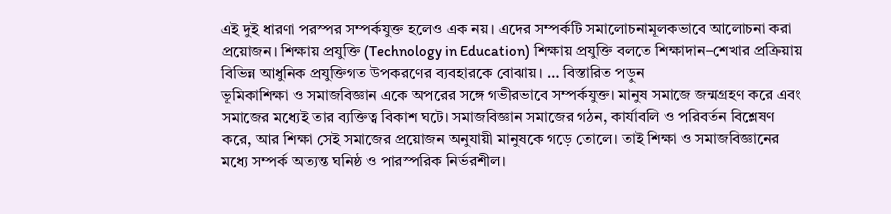এই দুই ধারণা পরস্পর সম্পর্কযুক্ত হলেও এক নয়। এদের সম্পর্কটি সমালোচনামূলকভাবে আলোচনা করা প্রয়োজন। শিক্ষায় প্রযুক্তি (Technology in Education) শিক্ষায় প্রযুক্তি বলতে শিক্ষাদান–শেখার প্রক্রিয়ায় বিভিন্ন আধুনিক প্রযুক্তিগত উপকরণের ব্যবহারকে বোঝায়। … বিস্তারিত পড়ুন
ভূমিকাশিক্ষা ও সমাজবিজ্ঞান একে অপরের সঙ্গে গভীরভাবে সম্পর্কযুক্ত। মানুষ সমাজে জন্মগ্রহণ করে এবং সমাজের মধ্যেই তার ব্যক্তিত্ব বিকাশ ঘটে। সমাজবিজ্ঞান সমাজের গঠন, কার্যাবলি ও পরিবর্তন বিশ্লেষণ করে, আর শিক্ষা সেই সমাজের প্রয়োজন অনুযায়ী মানুষকে গড়ে তোলে। তাই শিক্ষা ও সমাজবিজ্ঞানের মধ্যে সম্পর্ক অত্যন্ত ঘনিষ্ঠ ও পারস্পরিক নির্ভরশীল।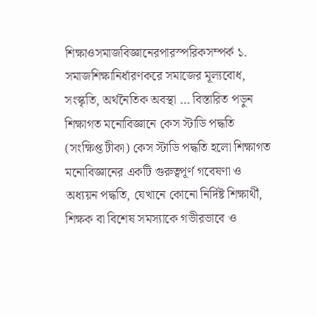শিক্ষাওসমাজবিজ্ঞানেরপারস্পরিকসম্পর্ক ১. সমাজশিক্ষানির্ধারণকরে সমাজের মূল্যবোধ, সংস্কৃতি, অর্থনৈতিক অবস্থা … বিস্তারিত পড়ুন
শিক্ষাগত মনোবিজ্ঞানে কেস স্টাডি পদ্ধতি (সংক্ষিপ্ত টীকা) কেস স্টাডি পদ্ধতি হলো শিক্ষাগত মনোবিজ্ঞানের একটি গুরুত্বপূর্ণ গবেষণা ও অধ্যয়ন পদ্ধতি, যেখানে কোনো নির্দিষ্ট শিক্ষার্থী, শিক্ষক বা বিশেষ সমস্যাকে গভীরভাবে ও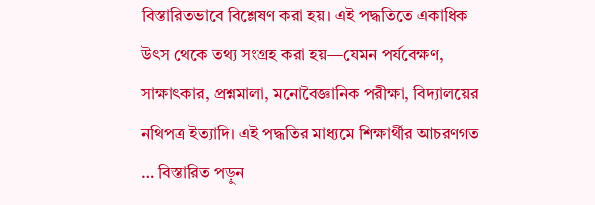বিস্তারিতভাবে বিশ্লেষণ করা হয়। এই পদ্ধতিতে একাধিক উৎস থেকে তথ্য সংগ্রহ করা হয়—যেমন পর্যবেক্ষণ, সাক্ষাৎকার, প্রশ্নমালা, মনোবৈজ্ঞানিক পরীক্ষা, বিদ্যালয়ের নথিপত্র ইত্যাদি। এই পদ্ধতির মাধ্যমে শিক্ষার্থীর আচরণগত … বিস্তারিত পড়ুন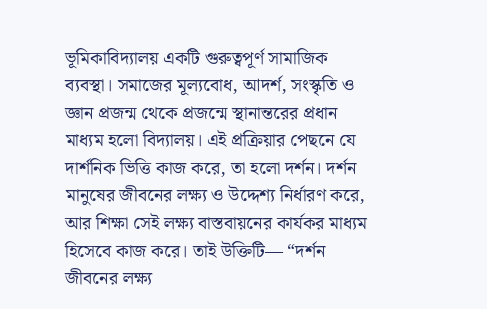ভূমিকাবিদ্যালয় একটি গুরুত্বপূর্ণ সামাজিক ব্যবস্থা। সমাজের মূল্যবোধ, আদর্শ, সংস্কৃতি ও জ্ঞান প্রজন্ম থেকে প্রজন্মে স্থানান্তরের প্রধান মাধ্যম হলো বিদ্যালয়। এই প্রক্রিয়ার পেছনে যে দার্শনিক ভিত্তি কাজ করে, তা হলো দর্শন। দর্শন মানুষের জীবনের লক্ষ্য ও উদ্দেশ্য নির্ধারণ করে, আর শিক্ষা সেই লক্ষ্য বাস্তবায়নের কার্যকর মাধ্যম হিসেবে কাজ করে। তাই উক্তিটি— “দর্শন জীবনের লক্ষ্য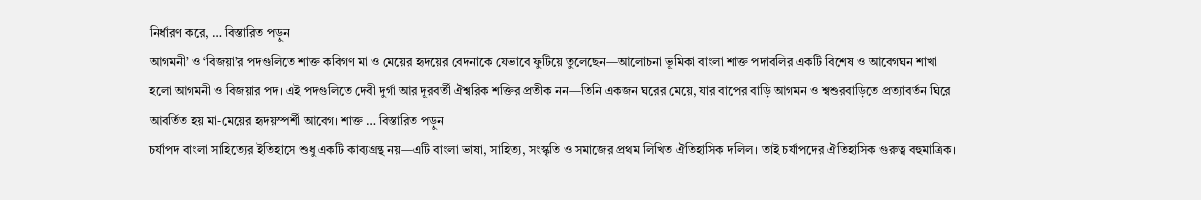নির্ধারণ করে, … বিস্তারিত পড়ুন
আগমনী’ ও ‘বিজয়া’র পদগুলিতে শাক্ত কবিগণ মা ও মেয়ের হৃদয়ের বেদনাকে যেভাবে ফুটিয়ে তুলেছেন—আলোচনা ভূমিকা বাংলা শাক্ত পদাবলির একটি বিশেষ ও আবেগঘন শাখা হলো আগমনী ও বিজয়ার পদ। এই পদগুলিতে দেবী দুর্গা আর দূরবর্তী ঐশ্বরিক শক্তির প্রতীক নন—তিনি একজন ঘরের মেয়ে, যার বাপের বাড়ি আগমন ও শ্বশুরবাড়িতে প্রত্যাবর্তন ঘিরে আবর্তিত হয় মা-মেয়ের হৃদয়স্পর্শী আবেগ। শাক্ত … বিস্তারিত পড়ুন
চর্যাপদ বাংলা সাহিত্যের ইতিহাসে শুধু একটি কাব্যগ্রন্থ নয়—এটি বাংলা ভাষা, সাহিত্য, সংস্কৃতি ও সমাজের প্রথম লিখিত ঐতিহাসিক দলিল। তাই চর্যাপদের ঐতিহাসিক গুরুত্ব বহুমাত্রিক।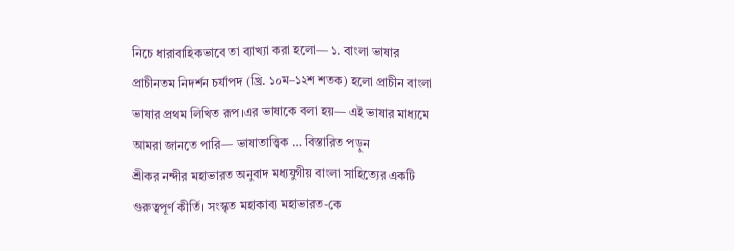নিচে ধারাবাহিকভাবে তা ব্যাখ্যা করা হলো— ১. বাংলা ভাষার প্রাচীনতম নিদর্শন চর্যাপদ (খ্রি. ১০ম–১২শ শতক) হলো প্রাচীন বাংলা ভাষার প্রথম লিখিত রূপ।এর ভাষাকে বলা হয়— এই ভাষার মাধ্যমে আমরা জানতে পারি— ভাষাতাত্ত্বিক … বিস্তারিত পড়ুন
শ্রীকর নন্দীর মহাভারত অনুবাদ মধ্যযুগীয় বাংলা সাহিত্যের একটি গুরুত্বপূর্ণ কীর্তি। সংস্কৃত মহাকাব্য মহাভারত-কে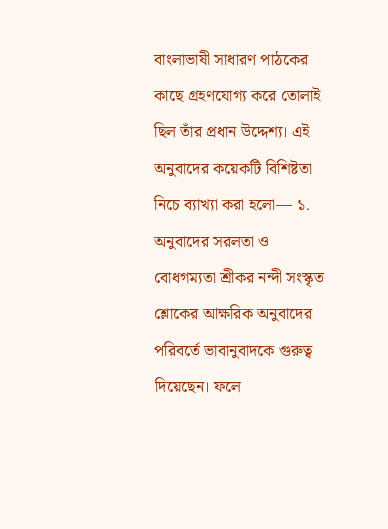বাংলাভাষী সাধারণ পাঠকের কাছে গ্রহণযোগ্য করে তোলাই ছিল তাঁর প্রধান উদ্দেশ্য। এই অনুবাদের কয়েকটি বিশিষ্টতা নিচে ব্যাখ্যা করা হলো— ১. অনুবাদের সরলতা ও বোধগম্যতা শ্রীকর নন্দী সংস্কৃত শ্লোকের আক্ষরিক অনুবাদের পরিবর্তে ভাবানুবাদকে গুরুত্ব দিয়েছেন। ফলে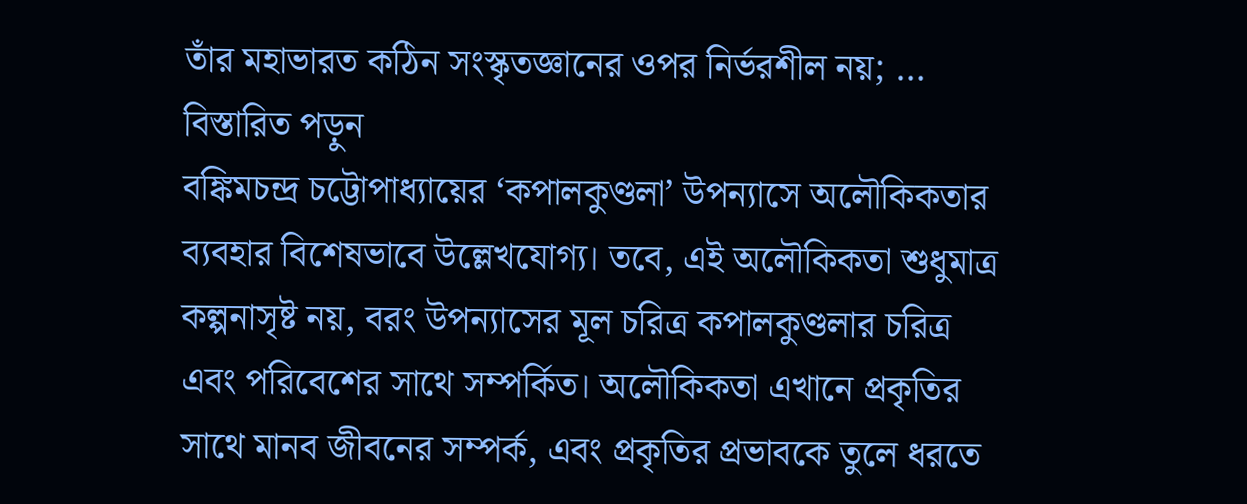তাঁর মহাভারত কঠিন সংস্কৃতজ্ঞানের ওপর নির্ভরশীল নয়; … বিস্তারিত পড়ুন
বঙ্কিমচন্দ্র চট্টোপাধ্যায়ের ‘কপালকুণ্ডলা’ উপন্যাসে অলৌকিকতার ব্যবহার বিশেষভাবে উল্লেখযোগ্য। তবে, এই অলৌকিকতা শুধুমাত্র কল্পনাসৃষ্ট নয়, বরং উপন্যাসের মূল চরিত্র কপালকুণ্ডলার চরিত্র এবং পরিবেশের সাথে সম্পর্কিত। অলৌকিকতা এখানে প্রকৃতির সাথে মানব জীবনের সম্পর্ক, এবং প্রকৃতির প্রভাবকে তুলে ধরতে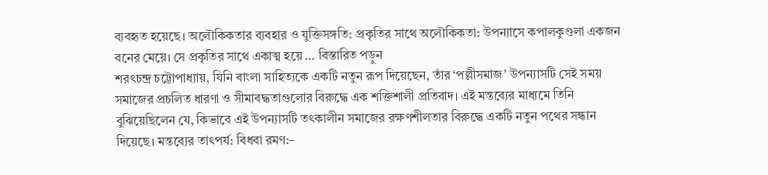ব্যবহৃত হয়েছে। অলৌকিকতার ব্যবহার ও যুক্তিসঙ্গতি: প্রকৃতির সাথে অলৌকিকতা: উপন্যাসে কপালকুণ্ডলা একজন বনের মেয়ে। সে প্রকৃতির সাথে একাত্ম হয়ে … বিস্তারিত পড়ুন
শরৎচন্দ্র চট্টোপাধ্যায়, যিনি বাংলা সাহিত্যকে একটি নতুন রূপ দিয়েছেন, তাঁর ‘পল্লীসমাজ’ উপন্যাসটি সেই সময় সমাজের প্রচলিত ধারণা ও সীমাবদ্ধতাগুলোর বিরুদ্ধে এক শক্তিশালী প্রতিবাদ। এই মন্তব্যের মাধ্যমে তিনি বুঝিয়েছিলেন যে, কিভাবে এই উপন্যাসটি তৎকালীন সমাজের রক্ষণশীলতার বিরুদ্ধে একটি নতুন পথের সন্ধান দিয়েছে। মন্তব্যের তাৎপর্য: বিধবা রমণ:–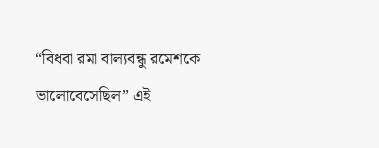“বিধবা রমা বাল্যবন্ধু রমেশকে ভালোবেসেছিল” এই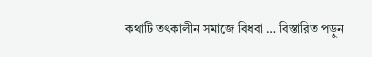কথাটি তৎকালীন সমাজে বিধবা … বিস্তারিত পড়ুন